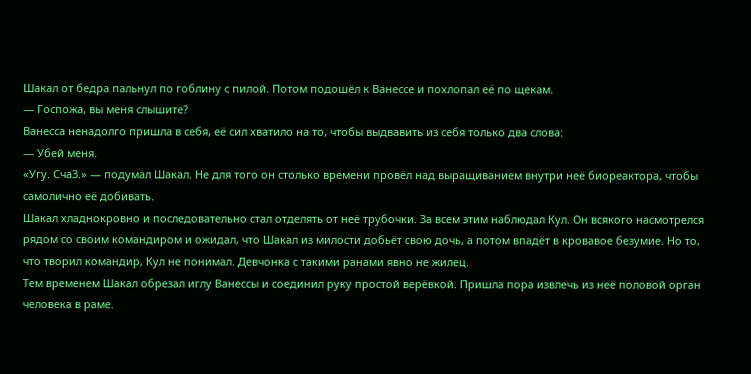Шакал от бедра пальнул по гоблину с пилой. Потом подошёл к Ванессе и похлопал её по щекам.
— Госпожа, вы меня слышите?
Ванесса ненадолго пришла в себя, её сил хватило на то, чтобы выдвавить из себя только два слова:
— Убей меня.
«Угу. СчаЗ.» — подумал Шакал. Не для того он столько времени провёл над выращиванием внутри неё биореактора, чтобы самолично её добивать.
Шакал хладнокровно и последовательно стал отделять от неё трубочки. За всем этим наблюдал Кул. Он всякого насмотрелся рядом со своим командиром и ожидал, что Шакал из милости добьёт свою дочь, а потом впадёт в кровавое безумие. Но то, что творил командир, Кул не понимал. Девчонка с такими ранами явно не жилец.
Тем временем Шакал обрезал иглу Ванессы и соединил руку простой верёвкой. Пришла пора извлечь из неё половой орган человека в раме.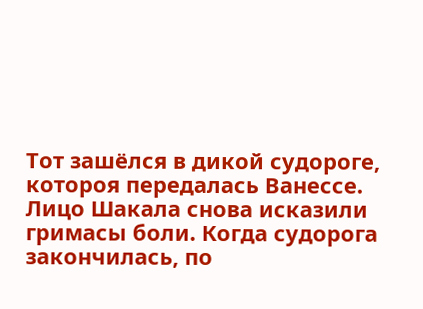Тот зашёлся в дикой судороге, котороя передалась Ванессе. Лицо Шакала снова исказили гримасы боли. Когда судорога закончилась, по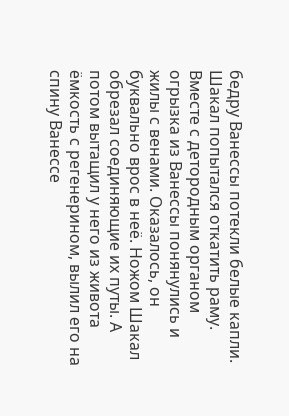бедру Ванессы потекли белые капли. Шакал попытался откатить раму. Вместе с детородным органом огрызка из Ванессы понянулись и жилы с венами. Оказалось, он буквально врос в неё. Ножом Шакал обрезал соединяющие их путы. А потом вытащил у него из живота ёмкость с регенерином, вылил его на спину Ванессе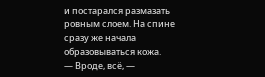и постарался размазать ровным слоем. На спине сразу же начала образовываться кожа.
— Вроде, всё, —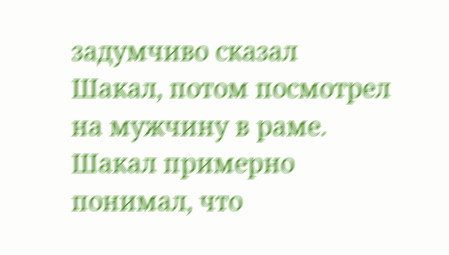задумчиво сказал Шакал, потом посмотрел на мужчину в раме.
Шакал примерно понимал, что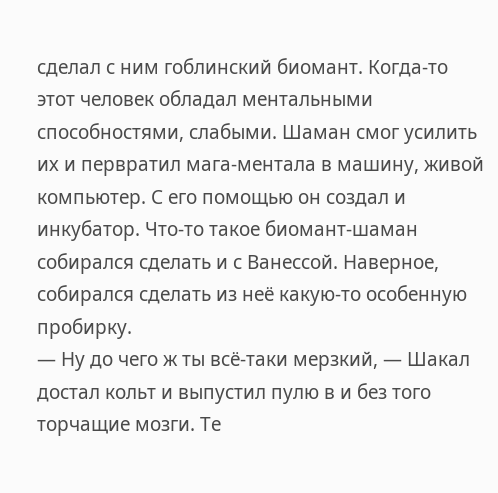сделал с ним гоблинский биомант. Когда-то этот человек обладал ментальными способностями, слабыми. Шаман смог усилить их и первратил мага-ментала в машину, живой компьютер. С его помощью он создал и инкубатор. Что-то такое биомант-шаман собирался сделать и с Ванессой. Наверное, собирался сделать из неё какую-то особенную пробирку.
— Ну до чего ж ты всё-таки мерзкий, — Шакал достал кольт и выпустил пулю в и без того торчащие мозги. Те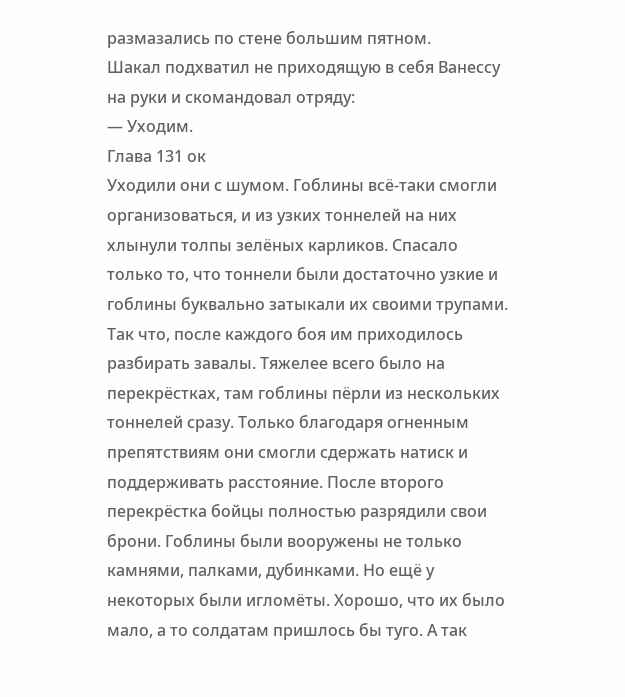размазались по стене большим пятном.
Шакал подхватил не приходящую в себя Ванессу на руки и скомандовал отряду:
— Уходим.
Глава 131 ок
Уходили они с шумом. Гоблины всё-таки смогли организоваться, и из узких тоннелей на них хлынули толпы зелёных карликов. Спасало только то, что тоннели были достаточно узкие и гоблины буквально затыкали их своими трупами. Так что, после каждого боя им приходилось разбирать завалы. Тяжелее всего было на перекрёстках, там гоблины пёрли из нескольких тоннелей сразу. Только благодаря огненным препятствиям они смогли сдержать натиск и поддерживать расстояние. После второго перекрёстка бойцы полностью разрядили свои брони. Гоблины были вооружены не только камнями, палками, дубинками. Но ещё у некоторых были игломёты. Хорошо, что их было мало, а то солдатам пришлось бы туго. А так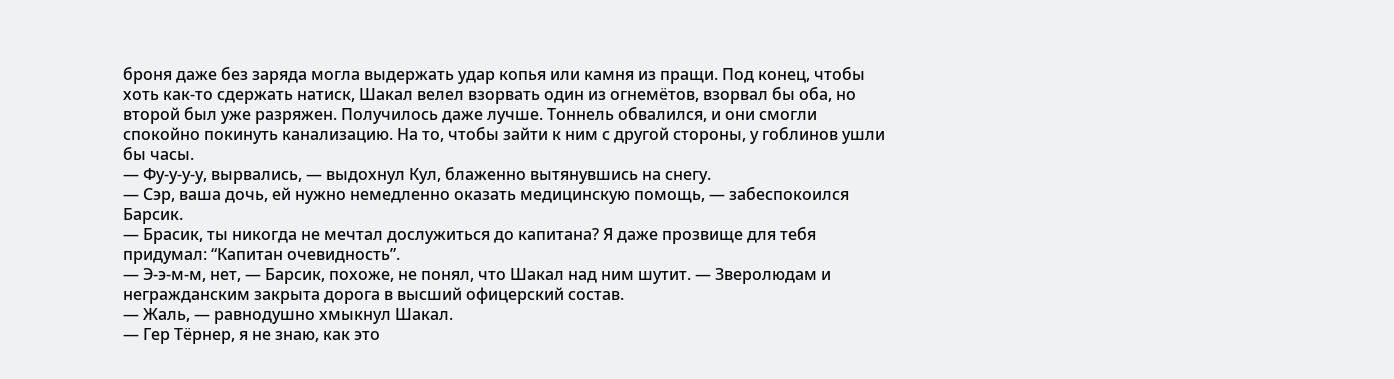броня даже без заряда могла выдержать удар копья или камня из пращи. Под конец, чтобы хоть как-то сдержать натиск, Шакал велел взорвать один из огнемётов, взорвал бы оба, но второй был уже разряжен. Получилось даже лучше. Тоннель обвалился, и они смогли спокойно покинуть канализацию. На то, чтобы зайти к ним с другой стороны, у гоблинов ушли бы часы.
— Фу-у-у-у, вырвались, — выдохнул Кул, блаженно вытянувшись на снегу.
— Сэр, ваша дочь, ей нужно немедленно оказать медицинскую помощь, — забеспокоился Барсик.
— Брасик, ты никогда не мечтал дослужиться до капитана? Я даже прозвище для тебя придумал: “Капитан очевидность”.
— Э-э-м-м, нет, — Барсик, похоже, не понял, что Шакал над ним шутит. — Зверолюдам и негражданским закрыта дорога в высший офицерский состав.
— Жаль, — равнодушно хмыкнул Шакал.
— Гер Тёрнер, я не знаю, как это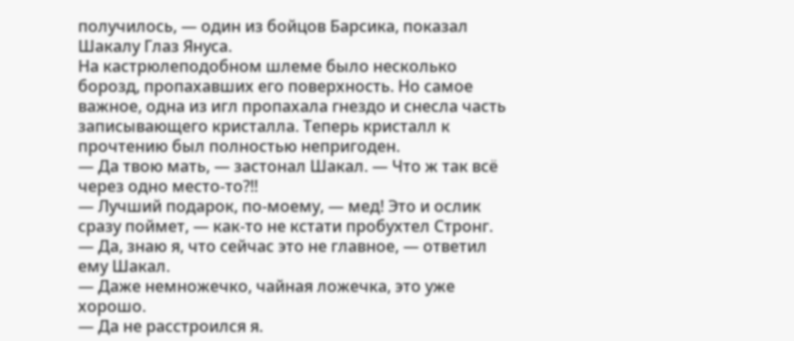получилось, — один из бойцов Барсика, показал Шакалу Глаз Януса.
На кастрюлеподобном шлеме было несколько борозд, пропахавших его поверхность. Но самое важное, одна из игл пропахала гнездо и снесла часть записывающего кристалла. Теперь кристалл к прочтению был полностью непригоден.
— Да твою мать, — застонал Шакал. — Что ж так всё через одно место-то?!!
— Лучший подарок, по-моему, — мед! Это и ослик сразу поймет, — как-то не кстати пробухтел Стронг.
— Да, знаю я, что сейчас это не главное, — ответил ему Шакал.
— Даже немножечко, чайная ложечка, это уже хорошо.
— Да не расстроился я.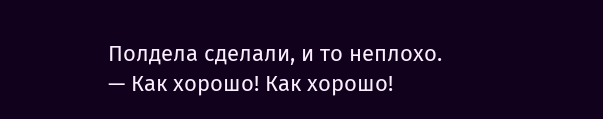Полдела сделали, и то неплохо.
— Как хорошо! Как хорошо!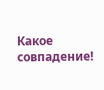Какое совпадение!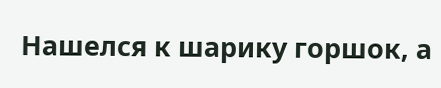Нашелся к шарику горшок, а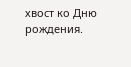хвост ко Дню рождения.